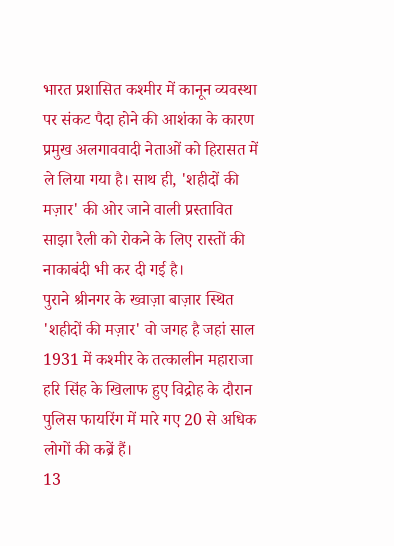भारत प्रशासित कश्मीर में कानून व्यवस्था पर संकट पैदा होने की आशंका के कारण प्रमुख अलगाववादी नेताओं को हिरासत में ले लिया गया है। साथ ही, 'शहीदों की मज़ार' की ओर जाने वाली प्रस्तावित साझा रैली को रोकने के लिए रास्तों की नाकाबंदी भी कर दी गई है।
पुराने श्रीनगर के ख्वाज़ा बाज़ार स्थित 'शहीदों की मज़ार' वो जगह है जहां साल 1931 में कश्मीर के तत्कालीन महाराजा हरि सिंह के खिलाफ हुए विद्रोह के दौरान पुलिस फायरिंग में मारे गए 20 से अधिक लोगों की कब्रें हैं।
13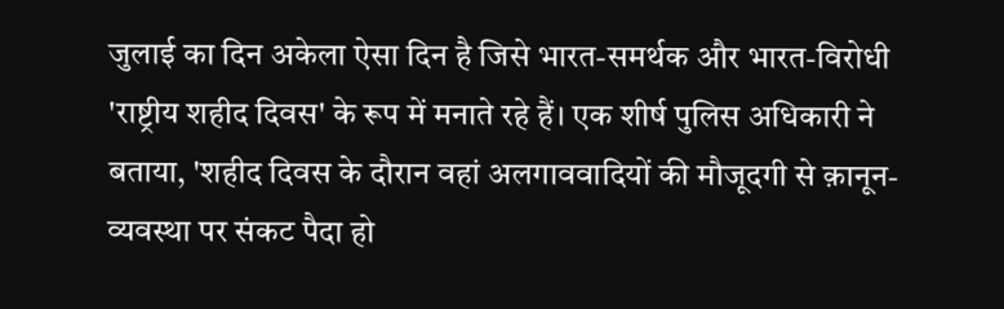जुलाई का दिन अकेला ऐसा दिन है जिसे भारत-समर्थक और भारत-विरोधी 'राष्ट्रीय शहीद दिवस' के रूप में मनाते रहे हैं। एक शीर्ष पुलिस अधिकारी ने बताया, 'शहीद दिवस के दौरान वहां अलगाववादियों की मौजूदगी से क़ानून-व्यवस्था पर संकट पैदा हो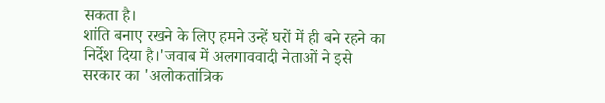सकता है।
शांति बनाए रखने के लिए हमने उन्हें घरों में ही बने रहने का निर्देश दिया है।'जवाब में अलगाववादी नेताओं ने इसे सरकार का 'अलोकतांत्रिक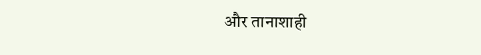और तानाशाही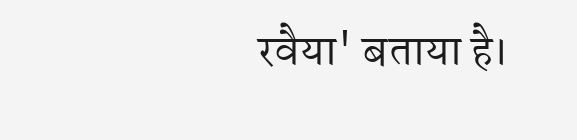रवैया' बताया है।